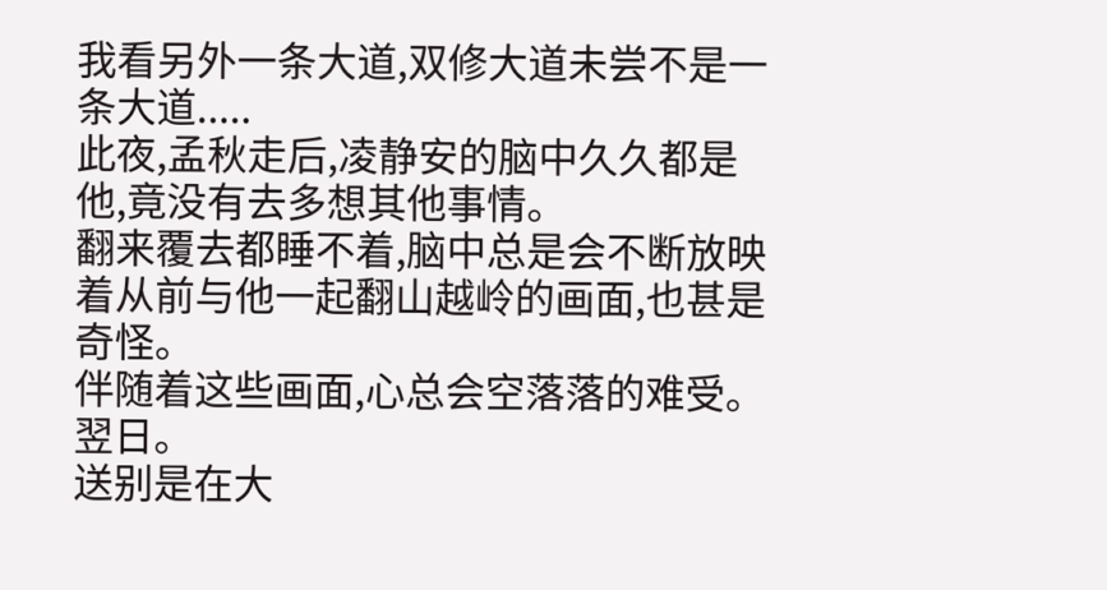我看另外一条大道,双修大道未尝不是一条大道.....
此夜,孟秋走后,凌静安的脑中久久都是他,竟没有去多想其他事情。
翻来覆去都睡不着,脑中总是会不断放映着从前与他一起翻山越岭的画面,也甚是奇怪。
伴随着这些画面,心总会空落落的难受。
翌日。
送别是在大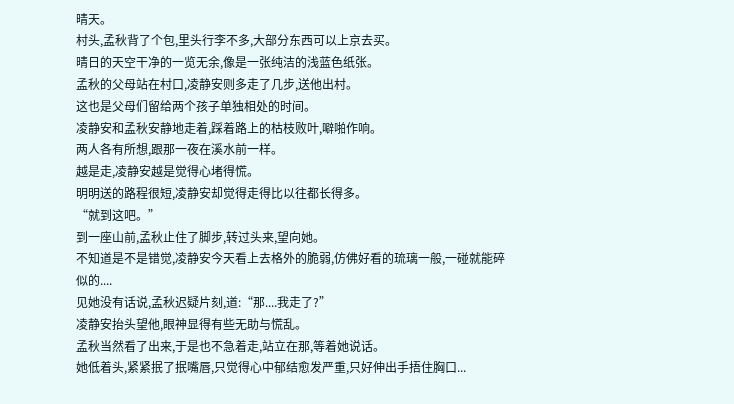晴天。
村头,孟秋背了个包,里头行李不多,大部分东西可以上京去买。
晴日的天空干净的一览无余,像是一张纯洁的浅蓝色纸张。
孟秋的父母站在村口,凌静安则多走了几步,送他出村。
这也是父母们留给两个孩子单独相处的时间。
凌静安和孟秋安静地走着,踩着路上的枯枝败叶,噼啪作响。
两人各有所想,跟那一夜在溪水前一样。
越是走,凌静安越是觉得心堵得慌。
明明送的路程很短,凌静安却觉得走得比以往都长得多。
“就到这吧。”
到一座山前,孟秋止住了脚步,转过头来,望向她。
不知道是不是错觉,凌静安今天看上去格外的脆弱,仿佛好看的琉璃一般,一碰就能碎似的....
见她没有话说,孟秋迟疑片刻,道:“那....我走了?”
凌静安抬头望他,眼神显得有些无助与慌乱。
孟秋当然看了出来,于是也不急着走,站立在那,等着她说话。
她低着头,紧紧抿了抿嘴唇,只觉得心中郁结愈发严重,只好伸出手捂住胸口...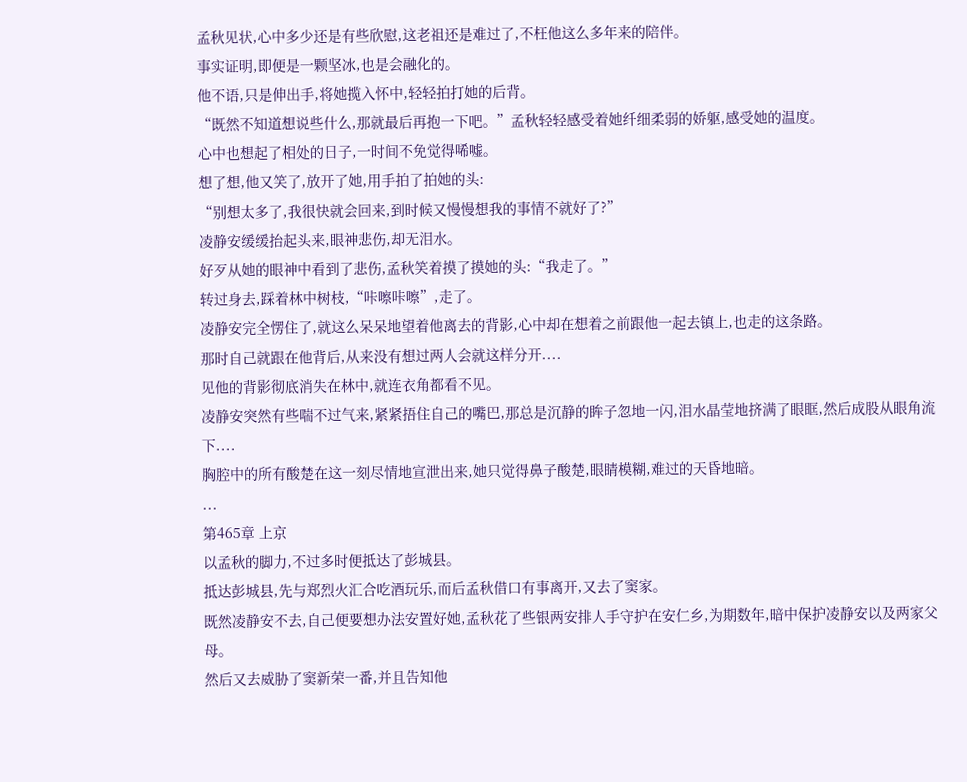孟秋见状,心中多少还是有些欣慰,这老祖还是难过了,不枉他这么多年来的陪伴。
事实证明,即便是一颗坚冰,也是会融化的。
他不语,只是伸出手,将她揽入怀中,轻轻拍打她的后背。
“既然不知道想说些什么,那就最后再抱一下吧。”孟秋轻轻感受着她纤细柔弱的娇躯,感受她的温度。
心中也想起了相处的日子,一时间不免觉得唏嘘。
想了想,他又笑了,放开了她,用手拍了拍她的头:
“别想太多了,我很快就会回来,到时候又慢慢想我的事情不就好了?”
凌静安缓缓抬起头来,眼神悲伤,却无泪水。
好歹从她的眼神中看到了悲伤,孟秋笑着摸了摸她的头:“我走了。”
转过身去,踩着林中树枝,“咔嚓咔嚓”,走了。
凌静安完全愣住了,就这么呆呆地望着他离去的背影,心中却在想着之前跟他一起去镇上,也走的这条路。
那时自己就跟在他背后,从来没有想过两人会就这样分开....
见他的背影彻底消失在林中,就连衣角都看不见。
凌静安突然有些喘不过气来,紧紧捂住自己的嘴巴,那总是沉静的眸子忽地一闪,泪水晶莹地挤满了眼眶,然后成股从眼角流下....
胸腔中的所有酸楚在这一刻尽情地宣泄出来,她只觉得鼻子酸楚,眼睛模糊,难过的天昏地暗。
...
第465章 上京
以孟秋的脚力,不过多时便抵达了彭城县。
抵达彭城县,先与郑烈火汇合吃酒玩乐,而后孟秋借口有事离开,又去了窦家。
既然凌静安不去,自己便要想办法安置好她,孟秋花了些银两安排人手守护在安仁乡,为期数年,暗中保护凌静安以及两家父母。
然后又去威胁了窦新荣一番,并且告知他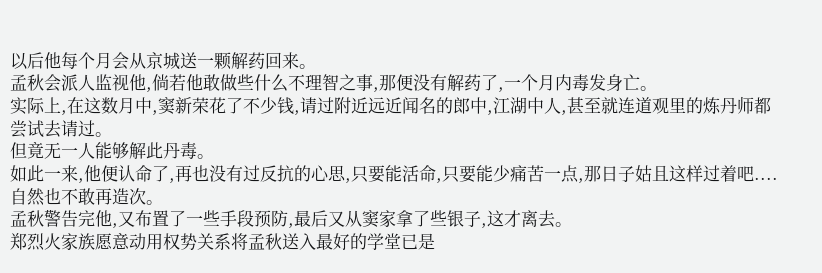以后他每个月会从京城送一颗解药回来。
孟秋会派人监视他,倘若他敢做些什么不理智之事,那便没有解药了,一个月内毒发身亡。
实际上,在这数月中,窦新荣花了不少钱,请过附近远近闻名的郎中,江湖中人,甚至就连道观里的炼丹师都尝试去请过。
但竟无一人能够解此丹毒。
如此一来,他便认命了,再也没有过反抗的心思,只要能活命,只要能少痛苦一点,那日子姑且这样过着吧....
自然也不敢再造次。
孟秋警告完他,又布置了一些手段预防,最后又从窦家拿了些银子,这才离去。
郑烈火家族愿意动用权势关系将孟秋送入最好的学堂已是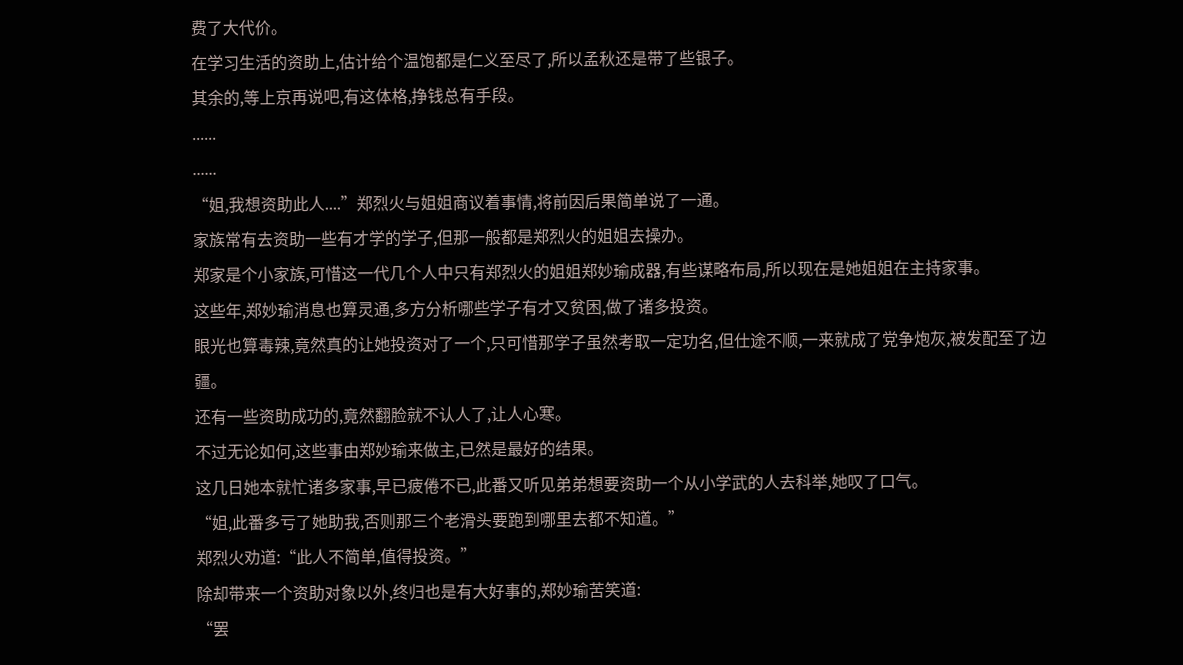费了大代价。
在学习生活的资助上,估计给个温饱都是仁义至尽了,所以孟秋还是带了些银子。
其余的,等上京再说吧,有这体格,挣钱总有手段。
......
......
“姐,我想资助此人....”郑烈火与姐姐商议着事情,将前因后果简单说了一通。
家族常有去资助一些有才学的学子,但那一般都是郑烈火的姐姐去操办。
郑家是个小家族,可惜这一代几个人中只有郑烈火的姐姐郑妙瑜成器,有些谋略布局,所以现在是她姐姐在主持家事。
这些年,郑妙瑜消息也算灵通,多方分析哪些学子有才又贫困,做了诸多投资。
眼光也算毒辣,竟然真的让她投资对了一个,只可惜那学子虽然考取一定功名,但仕途不顺,一来就成了党争炮灰,被发配至了边疆。
还有一些资助成功的,竟然翻脸就不认人了,让人心寒。
不过无论如何,这些事由郑妙瑜来做主,已然是最好的结果。
这几日她本就忙诸多家事,早已疲倦不已,此番又听见弟弟想要资助一个从小学武的人去科举,她叹了口气。
“姐,此番多亏了她助我,否则那三个老滑头要跑到哪里去都不知道。”
郑烈火劝道:“此人不简单,值得投资。”
除却带来一个资助对象以外,终归也是有大好事的,郑妙瑜苦笑道:
“罢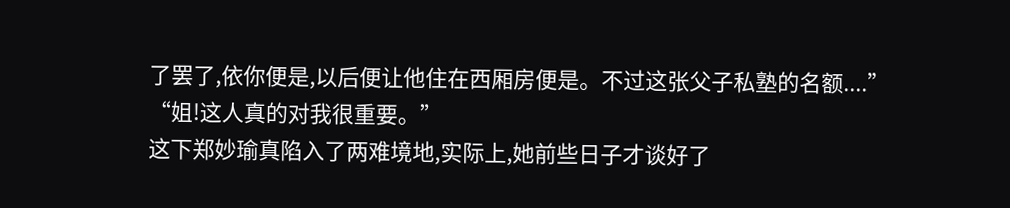了罢了,依你便是,以后便让他住在西厢房便是。不过这张父子私塾的名额....”
“姐!这人真的对我很重要。”
这下郑妙瑜真陷入了两难境地,实际上,她前些日子才谈好了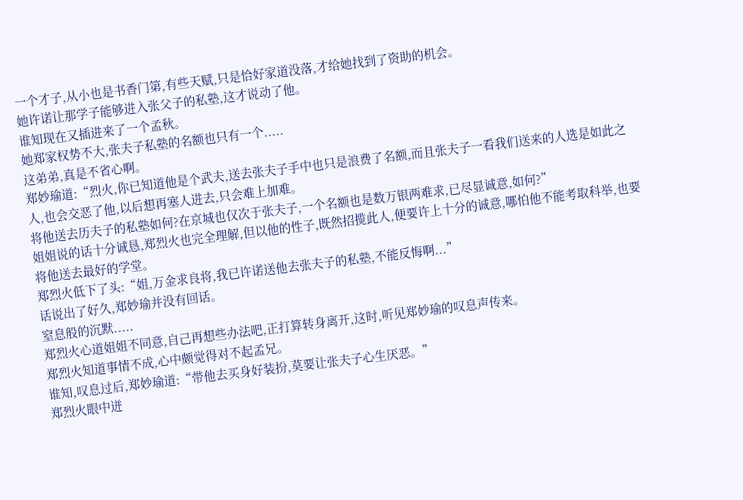一个才子,从小也是书香门第,有些天赋,只是恰好家道没落,才给她找到了资助的机会。
她许诺让那学子能够进入张父子的私塾,这才说动了他。
谁知现在又插进来了一个孟秋。
她郑家权势不大,张夫子私塾的名额也只有一个.....
这弟弟,真是不省心啊。
郑妙瑜道:“烈火,你已知道他是个武夫,送去张夫子手中也只是浪费了名额,而且张夫子一看我们送来的人选是如此之人,也会交恶了他,以后想再塞人进去,只会难上加难。
将他送去历夫子的私塾如何?在京城也仅次于张夫子,一个名额也是数万银两难求,已尽显诚意,如何?”
姐姐说的话十分诚恳,郑烈火也完全理解,但以他的性子,既然招揽此人,便要许上十分的诚意,哪怕他不能考取科举,也要将他送去最好的学堂。
郑烈火低下了头:“姐,万金求良将,我已许诺送他去张夫子的私塾,不能反悔啊...”
话说出了好久,郑妙瑜并没有回话。
窒息般的沉默.....
郑烈火心道姐姐不同意,自己再想些办法吧,正打算转身离开,这时,听见郑妙瑜的叹息声传来。
郑烈火知道事情不成,心中颇觉得对不起孟兄。
谁知,叹息过后,郑妙瑜道:“带他去买身好装扮,莫要让张夫子心生厌恶。”
郑烈火眼中迸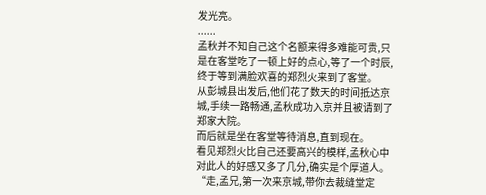发光亮。
......
孟秋并不知自己这个名额来得多难能可贵,只是在客堂吃了一顿上好的点心,等了一个时辰,终于等到满脸欢喜的郑烈火来到了客堂。
从彭城县出发后,他们花了数天的时间抵达京城,手续一路畅通,孟秋成功入京并且被请到了郑家大院。
而后就是坐在客堂等待消息,直到现在。
看见郑烈火比自己还要高兴的模样,孟秋心中对此人的好感又多了几分,确实是个厚道人。
“走,孟兄,第一次来京城,带你去裁缝堂定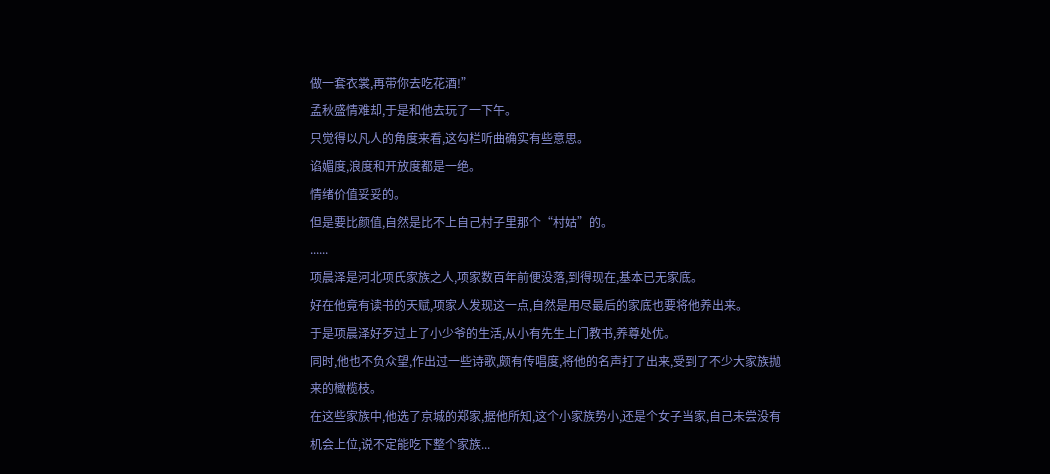做一套衣裳,再带你去吃花酒!”
孟秋盛情难却,于是和他去玩了一下午。
只觉得以凡人的角度来看,这勾栏听曲确实有些意思。
谄媚度,浪度和开放度都是一绝。
情绪价值妥妥的。
但是要比颜值,自然是比不上自己村子里那个“村姑”的。
......
项晨泽是河北项氏家族之人,项家数百年前便没落,到得现在,基本已无家底。
好在他竟有读书的天赋,项家人发现这一点,自然是用尽最后的家底也要将他养出来。
于是项晨泽好歹过上了小少爷的生活,从小有先生上门教书,养尊处优。
同时,他也不负众望,作出过一些诗歌,颇有传唱度,将他的名声打了出来,受到了不少大家族抛来的橄榄枝。
在这些家族中,他选了京城的郑家,据他所知,这个小家族势小,还是个女子当家,自己未尝没有机会上位,说不定能吃下整个家族...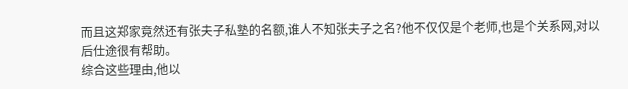而且这郑家竟然还有张夫子私塾的名额,谁人不知张夫子之名?他不仅仅是个老师,也是个关系网,对以后仕途很有帮助。
综合这些理由,他以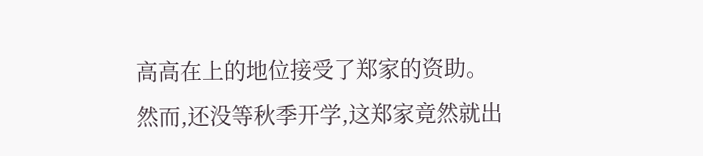高高在上的地位接受了郑家的资助。
然而,还没等秋季开学,这郑家竟然就出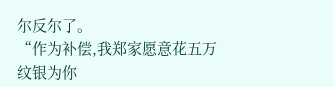尔反尔了。
“作为补偿,我郑家愿意花五万纹银为你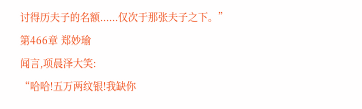讨得历夫子的名额......仅次于那张夫子之下。”
第466章 郑妙瑜
闻言,项晨泽大笑:
“哈哈!五万两纹银!我缺你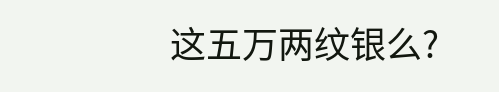这五万两纹银么?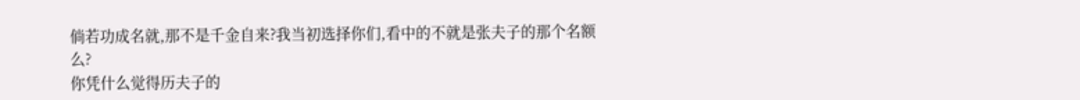倘若功成名就,那不是千金自来?我当初选择你们,看中的不就是张夫子的那个名额么?
你凭什么觉得历夫子的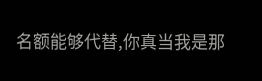名额能够代替,你真当我是那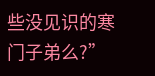些没见识的寒门子弟么?”